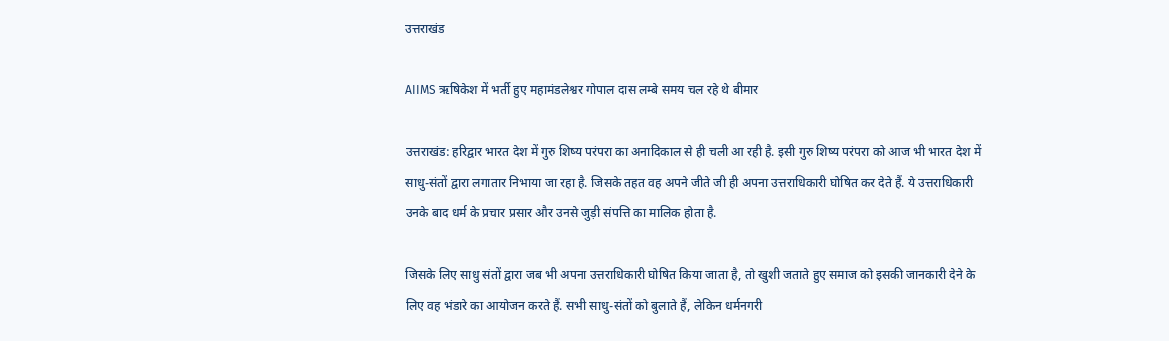उत्तराखंड

AIIMS ऋषिकेश में भर्ती हुए महामंडलेश्वर गोपाल दास लम्बे समय चल रहे थे बीमार

उत्तराखंड: हरिद्वार भारत देश में गुरु शिष्य परंपरा का अनादिकाल से ही चली आ रही है. इसी गुरु शिष्य परंपरा को आज भी भारत देश में साधु-संतों द्वारा लगातार निभाया जा रहा है. जिसके तहत वह अपने जीते जी ही अपना उत्तराधिकारी घोषित कर देते हैं. ये उत्तराधिकारी उनके बाद धर्म के प्रचार प्रसार और उनसे जुड़ी संपत्ति का मालिक होता है.

जिसके लिए साधु संतों द्वारा जब भी अपना उत्तराधिकारी घोषित किया जाता है, तो खुशी जताते हुए समाज को इसकी जानकारी देने के लिए वह भंडारे का आयोजन करते हैं. सभी साधु-संतों को बुलाते हैं, लेकिन धर्मनगरी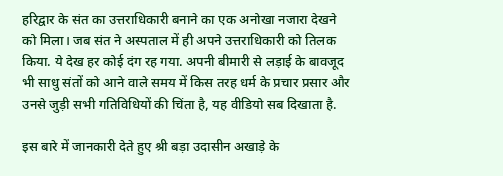हरिद्वार के संत का उत्तराधिकारी बनाने का एक अनोखा नजारा देखने को मिला। जब संत ने अस्पताल में ही अपने उत्तराधिकारी को तिलक किया. ये देख हर कोई दंग रह गया. अपनी बीमारी से लड़ाई के बावजूद भी साधु संतों को आने वाले समय में किस तरह धर्म के प्रचार प्रसार और उनसे जुड़ी सभी गतिविधियों की चिंता है, यह वीडियो सब दिखाता है.

इस बारे में जानकारी देते हुए श्री बड़ा उदासीन अखाड़े के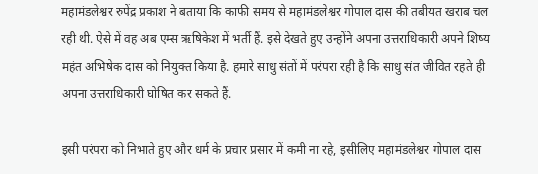महामंडलेश्वर रुपेंद्र प्रकाश ने बताया कि काफी समय से महामंडलेश्वर गोपाल दास की तबीयत खराब चल रही थी. ऐसे में वह अब एम्स ऋषिकेश में भर्ती हैं. इसे देखते हुए उन्होंने अपना उत्तराधिकारी अपने शिष्य महंत अभिषेक दास को नियुक्त किया है. हमारे साधु संतों में परंपरा रही है कि साधु संत जीवित रहते ही अपना उत्तराधिकारी घोषित कर सकते हैं.

इसी परंपरा को निभाते हुए और धर्म के प्रचार प्रसार में कमी ना रहे, इसीलिए महामंडलेश्वर गोपाल दास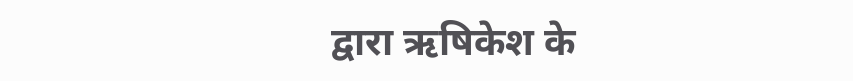द्वारा ऋषिकेश के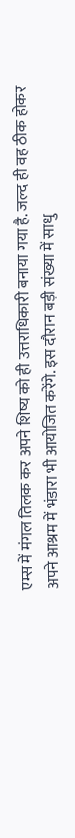एम्स में मंगल तिलक कर अपने शिष्य को ही उत्तराधिकारी बनाया गया है. जल्द ही वह ठीक होकर अपने आश्रम में भंडारा भी आयोजित करेंगे. इस दौरान बड़ी संख्या में साधु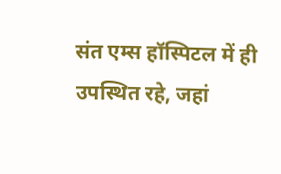संत एम्स हॉस्पिटल में ही उपस्थित रहे, जहां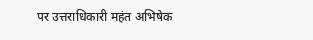पर उत्तराधिकारी महंत अभिषेक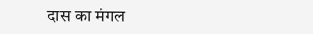दास का मंगल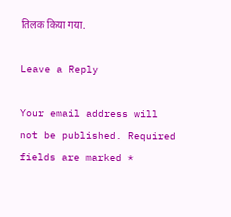तिलक किया गया.

Leave a Reply

Your email address will not be published. Required fields are marked *